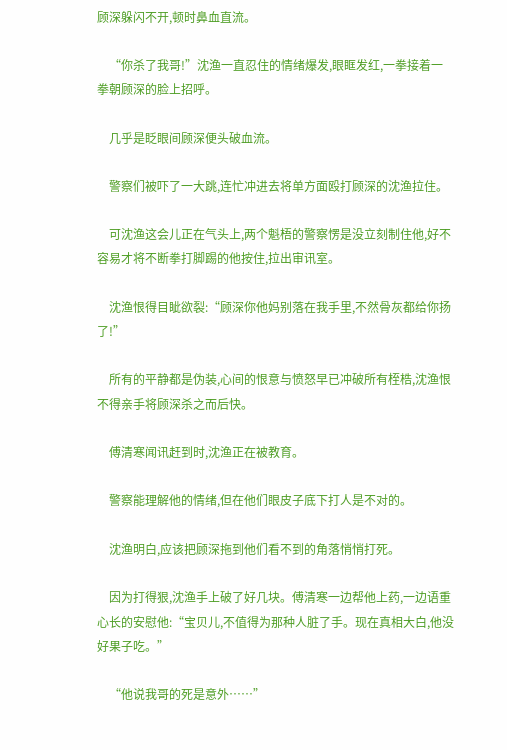顾深躲闪不开,顿时鼻血直流。

    “你杀了我哥!”沈渔一直忍住的情绪爆发,眼眶发红,一拳接着一拳朝顾深的脸上招呼。

    几乎是眨眼间顾深便头破血流。

    警察们被吓了一大跳,连忙冲进去将单方面殴打顾深的沈渔拉住。

    可沈渔这会儿正在气头上,两个魁梧的警察愣是没立刻制住他,好不容易才将不断拳打脚踢的他按住,拉出审讯室。

    沈渔恨得目眦欲裂:“顾深你他妈别落在我手里,不然骨灰都给你扬了!”

    所有的平静都是伪装,心间的恨意与愤怒早已冲破所有桎梏,沈渔恨不得亲手将顾深杀之而后快。

    傅清寒闻讯赶到时,沈渔正在被教育。

    警察能理解他的情绪,但在他们眼皮子底下打人是不对的。

    沈渔明白,应该把顾深拖到他们看不到的角落悄悄打死。

    因为打得狠,沈渔手上破了好几块。傅清寒一边帮他上药,一边语重心长的安慰他:“宝贝儿,不值得为那种人脏了手。现在真相大白,他没好果子吃。”

    “他说我哥的死是意外……”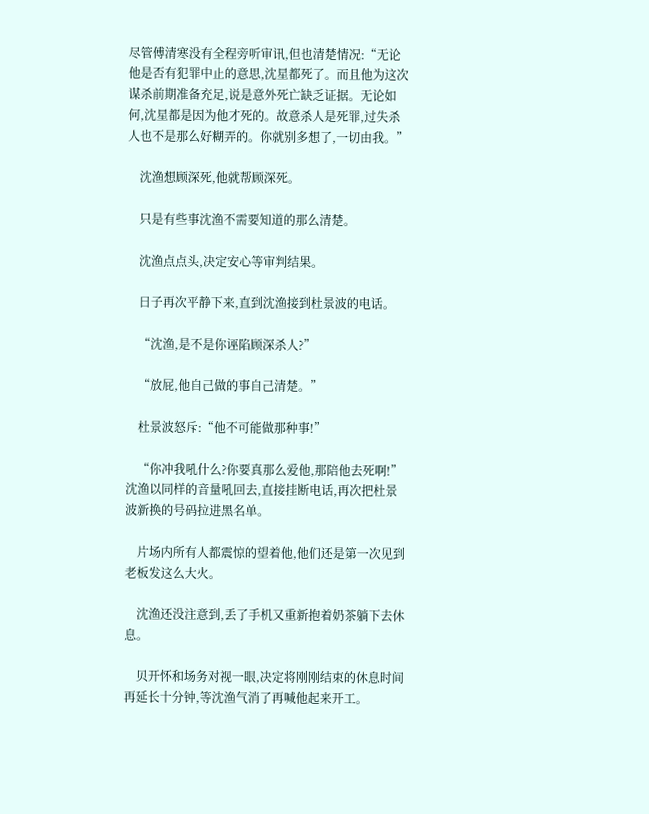尽管傅清寒没有全程旁听审讯,但也清楚情况:“无论他是否有犯罪中止的意思,沈星都死了。而且他为这次谋杀前期准备充足,说是意外死亡缺乏证据。无论如何,沈星都是因为他才死的。故意杀人是死罪,过失杀人也不是那么好糊弄的。你就别多想了,一切由我。”

    沈渔想顾深死,他就帮顾深死。

    只是有些事沈渔不需要知道的那么清楚。

    沈渔点点头,决定安心等审判结果。

    日子再次平静下来,直到沈渔接到杜景波的电话。

    “沈渔,是不是你诬陷顾深杀人?”

    “放屁,他自己做的事自己清楚。”

    杜景波怒斥:“他不可能做那种事!”

    “你冲我吼什么?你要真那么爱他,那陪他去死啊!”沈渔以同样的音量吼回去,直接挂断电话,再次把杜景波新换的号码拉进黑名单。

    片场内所有人都震惊的望着他,他们还是第一次见到老板发这么大火。

    沈渔还没注意到,丢了手机又重新抱着奶茶躺下去休息。

    贝开怀和场务对视一眼,决定将刚刚结束的休息时间再延长十分钟,等沈渔气消了再喊他起来开工。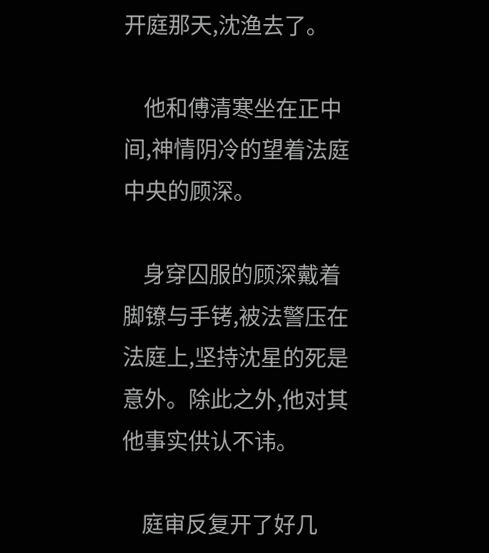开庭那天,沈渔去了。

    他和傅清寒坐在正中间,神情阴冷的望着法庭中央的顾深。

    身穿囚服的顾深戴着脚镣与手铐,被法警压在法庭上,坚持沈星的死是意外。除此之外,他对其他事实供认不讳。

    庭审反复开了好几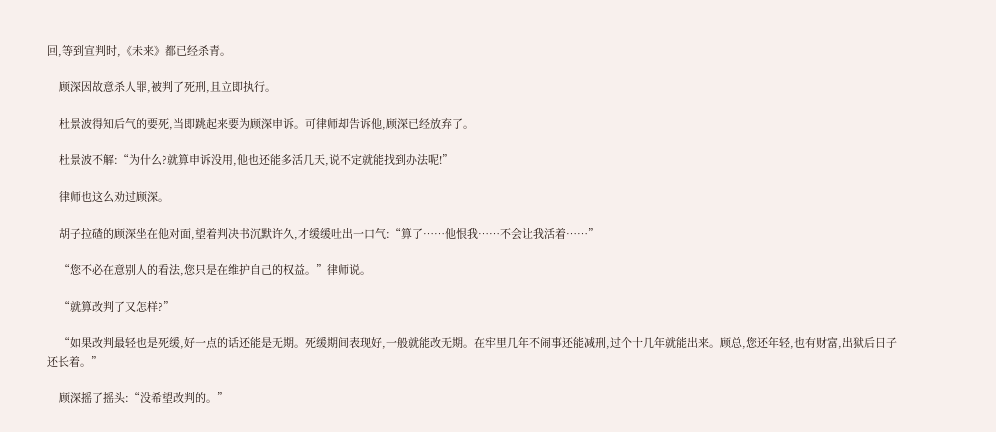回,等到宣判时,《未来》都已经杀青。

    顾深因故意杀人罪,被判了死刑,且立即执行。

    杜景波得知后气的要死,当即跳起来要为顾深申诉。可律师却告诉他,顾深已经放弃了。

    杜景波不解:“为什么?就算申诉没用,他也还能多活几天,说不定就能找到办法呢!”

    律师也这么劝过顾深。

    胡子拉碴的顾深坐在他对面,望着判决书沉默许久,才缓缓吐出一口气:“算了……他恨我……不会让我活着……”

    “您不必在意别人的看法,您只是在维护自己的权益。”律师说。

    “就算改判了又怎样?”

    “如果改判最轻也是死缓,好一点的话还能是无期。死缓期间表现好,一般就能改无期。在牢里几年不闹事还能减刑,过个十几年就能出来。顾总,您还年轻,也有财富,出狱后日子还长着。”

    顾深摇了摇头:“没希望改判的。”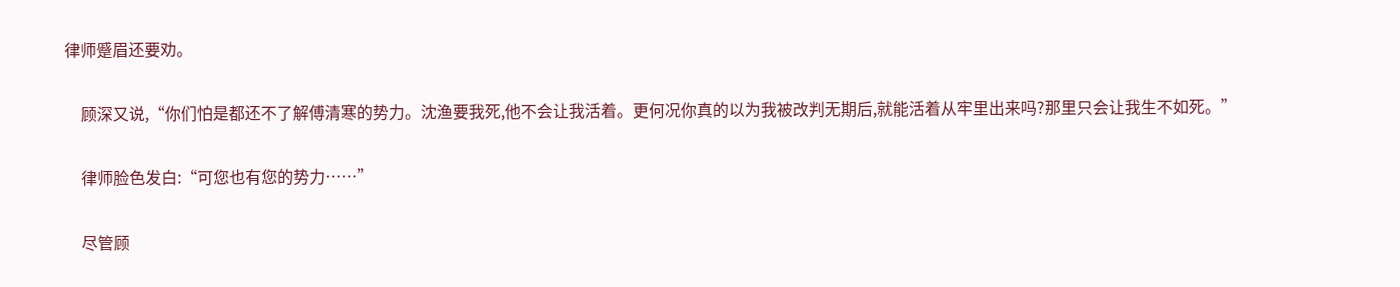律师蹙眉还要劝。

    顾深又说,“你们怕是都还不了解傅清寒的势力。沈渔要我死,他不会让我活着。更何况你真的以为我被改判无期后,就能活着从牢里出来吗?那里只会让我生不如死。”

    律师脸色发白:“可您也有您的势力……”

    尽管顾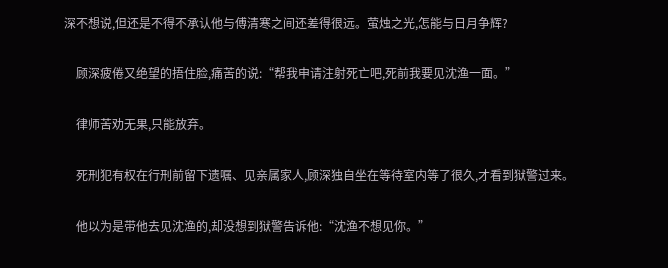深不想说,但还是不得不承认他与傅清寒之间还差得很远。萤烛之光,怎能与日月争辉?

    顾深疲倦又绝望的捂住脸,痛苦的说:“帮我申请注射死亡吧,死前我要见沈渔一面。”

    律师苦劝无果,只能放弃。

    死刑犯有权在行刑前留下遗嘱、见亲属家人,顾深独自坐在等待室内等了很久,才看到狱警过来。

    他以为是带他去见沈渔的,却没想到狱警告诉他:“沈渔不想见你。”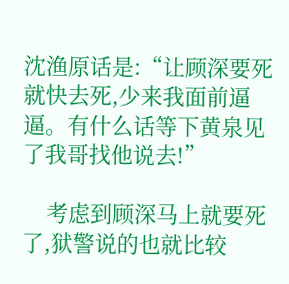沈渔原话是:“让顾深要死就快去死,少来我面前逼逼。有什么话等下黄泉见了我哥找他说去!”

    考虑到顾深马上就要死了,狱警说的也就比较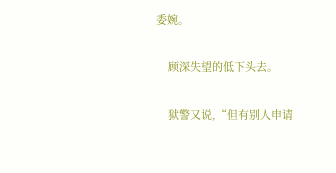委婉。

    顾深失望的低下头去。

    狱警又说,“但有别人申请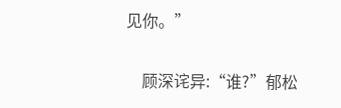见你。”

    顾深诧异:“谁?”郁松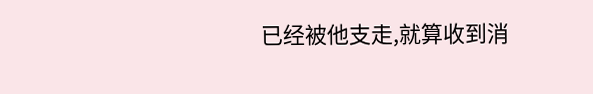已经被他支走,就算收到消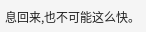息回来,也不可能这么快。